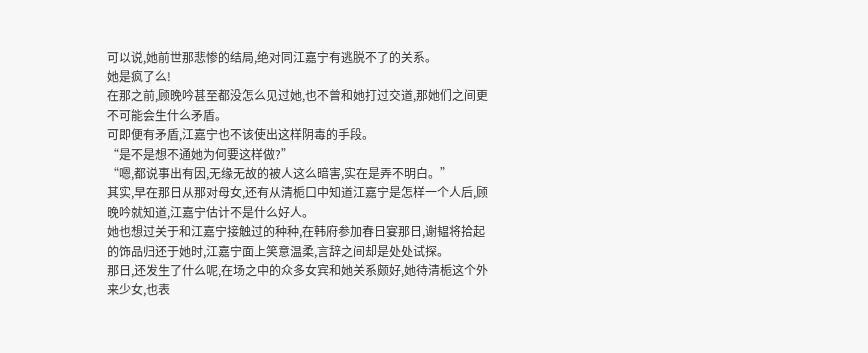可以说,她前世那悲惨的结局,绝对同江嘉宁有逃脱不了的关系。
她是疯了么!
在那之前,顾晚吟甚至都没怎么见过她,也不曾和她打过交道,那她们之间更不可能会生什么矛盾。
可即便有矛盾,江嘉宁也不该使出这样阴毒的手段。
“是不是想不通她为何要这样做?”
“嗯,都说事出有因,无缘无故的被人这么暗害,实在是弄不明白。”
其实,早在那日从那对母女,还有从清栀口中知道江嘉宁是怎样一个人后,顾晚吟就知道,江嘉宁估计不是什么好人。
她也想过关于和江嘉宁接触过的种种,在韩府参加春日宴那日,谢韫将拾起的饰品归还于她时,江嘉宁面上笑意温柔,言辞之间却是处处试探。
那日,还发生了什么呢,在场之中的众多女宾和她关系颇好,她待清栀这个外来少女,也表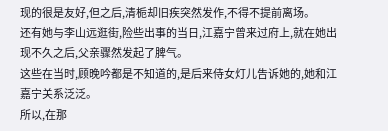现的很是友好,但之后,清栀却旧疾突然发作,不得不提前离场。
还有她与李山远逛街,险些出事的当日,江嘉宁曾来过府上,就在她出现不久之后,父亲骤然发起了脾气。
这些在当时,顾晚吟都是不知道的,是后来侍女灯儿告诉她的,她和江嘉宁关系泛泛。
所以,在那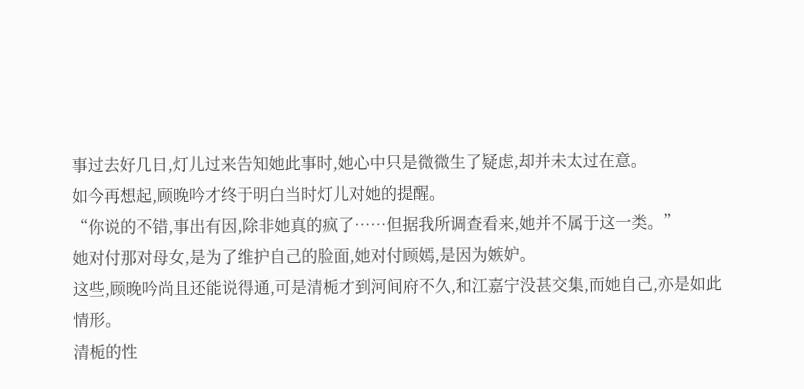事过去好几日,灯儿过来告知她此事时,她心中只是微微生了疑虑,却并未太过在意。
如今再想起,顾晚吟才终于明白当时灯儿对她的提醒。
“你说的不错,事出有因,除非她真的疯了……但据我所调查看来,她并不属于这一类。”
她对付那对母女,是为了维护自己的脸面,她对付顾嫣,是因为嫉妒。
这些,顾晚吟尚且还能说得通,可是清栀才到河间府不久,和江嘉宁没甚交集,而她自己,亦是如此情形。
清栀的性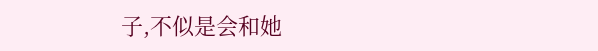子,不似是会和她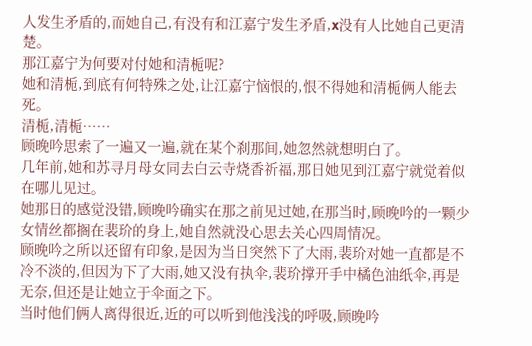人发生矛盾的,而她自己,有没有和江嘉宁发生矛盾,x没有人比她自己更清楚。
那江嘉宁为何要对付她和清栀呢?
她和清栀,到底有何特殊之处,让江嘉宁恼恨的,恨不得她和清栀俩人能去死。
清栀,清栀……
顾晚吟思索了一遍又一遍,就在某个刹那间,她忽然就想明白了。
几年前,她和苏寻月母女同去白云寺烧香祈福,那日她见到江嘉宁就觉着似在哪儿见过。
她那日的感觉没错,顾晚吟确实在那之前见过她,在那当时,顾晚吟的一颗少女情丝都搁在裴玠的身上,她自然就没心思去关心四周情况。
顾晚吟之所以还留有印象,是因为当日突然下了大雨,裴玠对她一直都是不冷不淡的,但因为下了大雨,她又没有执伞,裴玠撑开手中橘色油纸伞,再是无奈,但还是让她立于伞面之下。
当时他们俩人离得很近,近的可以听到他浅浅的呼吸,顾晚吟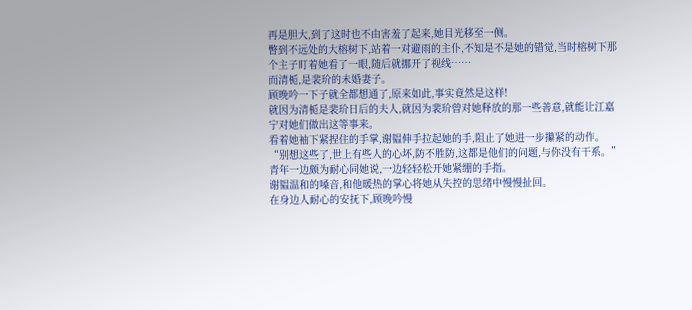再是胆大,到了这时也不由害羞了起来,她目光移至一侧。
瞥到不远处的大榕树下,站着一对避雨的主仆,不知是不是她的错觉,当时榕树下那个主子盯着她看了一眼,随后就挪开了视线……
而清栀,是裴玠的未婚妻子。
顾晚吟一下子就全都想通了,原来如此,事实竟然是这样!
就因为清栀是裴玠日后的夫人,就因为裴玠曾对她释放的那一些善意,就能让江嘉宁对她们做出这等事来。
看着她袖下紧捏住的手掌,谢韫伸手拉起她的手,阻止了她进一步攥紧的动作。
“别想这些了,世上有些人的心坏,防不胜防,这都是他们的问题,与你没有干系。”青年一边颇为耐心同她说,一边轻轻松开她紧绷的手指。
谢韫温和的嗓音,和他暖热的掌心将她从失控的思绪中慢慢扯回。
在身边人耐心的安抚下,顾晚吟慢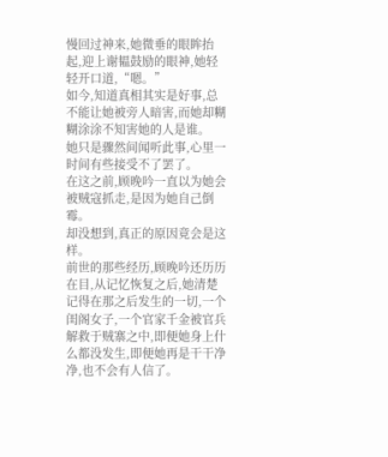慢回过神来,她微垂的眼眸抬起,迎上谢韫鼓励的眼神,她轻轻开口道,“嗯。”
如今,知道真相其实是好事,总不能让她被旁人暗害,而她却糊糊涂涂不知害她的人是谁。
她只是骤然间闻听此事,心里一时间有些接受不了罢了。
在这之前,顾晚吟一直以为她会被贼寇抓走,是因为她自己倒霉。
却没想到,真正的原因竟会是这样。
前世的那些经历,顾晚吟还历历在目,从记忆恢复之后,她清楚记得在那之后发生的一切,一个闺阁女子,一个官家千金被官兵解救于贼寨之中,即便她身上什么都没发生,即便她再是干干净净,也不会有人信了。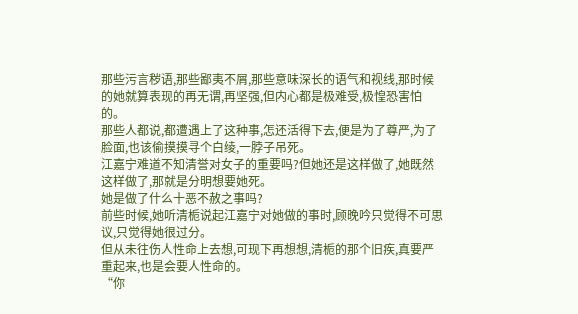那些污言秽语,那些鄙夷不屑,那些意味深长的语气和视线,那时候的她就算表现的再无谓,再坚强,但内心都是极难受,极惶恐害怕的。
那些人都说,都遭遇上了这种事,怎还活得下去,便是为了尊严,为了脸面,也该偷摸摸寻个白绫,一脖子吊死。
江嘉宁难道不知清誉对女子的重要吗?但她还是这样做了,她既然这样做了,那就是分明想要她死。
她是做了什么十恶不赦之事吗?
前些时候,她听清栀说起江嘉宁对她做的事时,顾晚吟只觉得不可思议,只觉得她很过分。
但从未往伤人性命上去想,可现下再想想,清栀的那个旧疾,真要严重起来,也是会要人性命的。
“你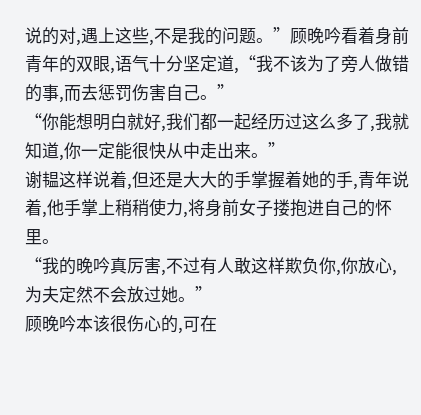说的对,遇上这些,不是我的问题。”顾晚吟看着身前青年的双眼,语气十分坚定道,“我不该为了旁人做错的事,而去惩罚伤害自己。”
“你能想明白就好,我们都一起经历过这么多了,我就知道,你一定能很快从中走出来。”
谢韫这样说着,但还是大大的手掌握着她的手,青年说着,他手掌上稍稍使力,将身前女子搂抱进自己的怀里。
“我的晚吟真厉害,不过有人敢这样欺负你,你放心,为夫定然不会放过她。”
顾晚吟本该很伤心的,可在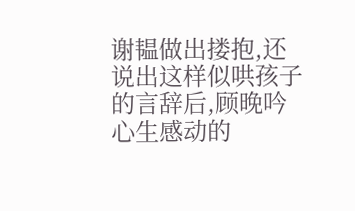谢韫做出搂抱,还说出这样似哄孩子的言辞后,顾晚吟心生感动的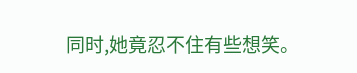同时,她竟忍不住有些想笑。